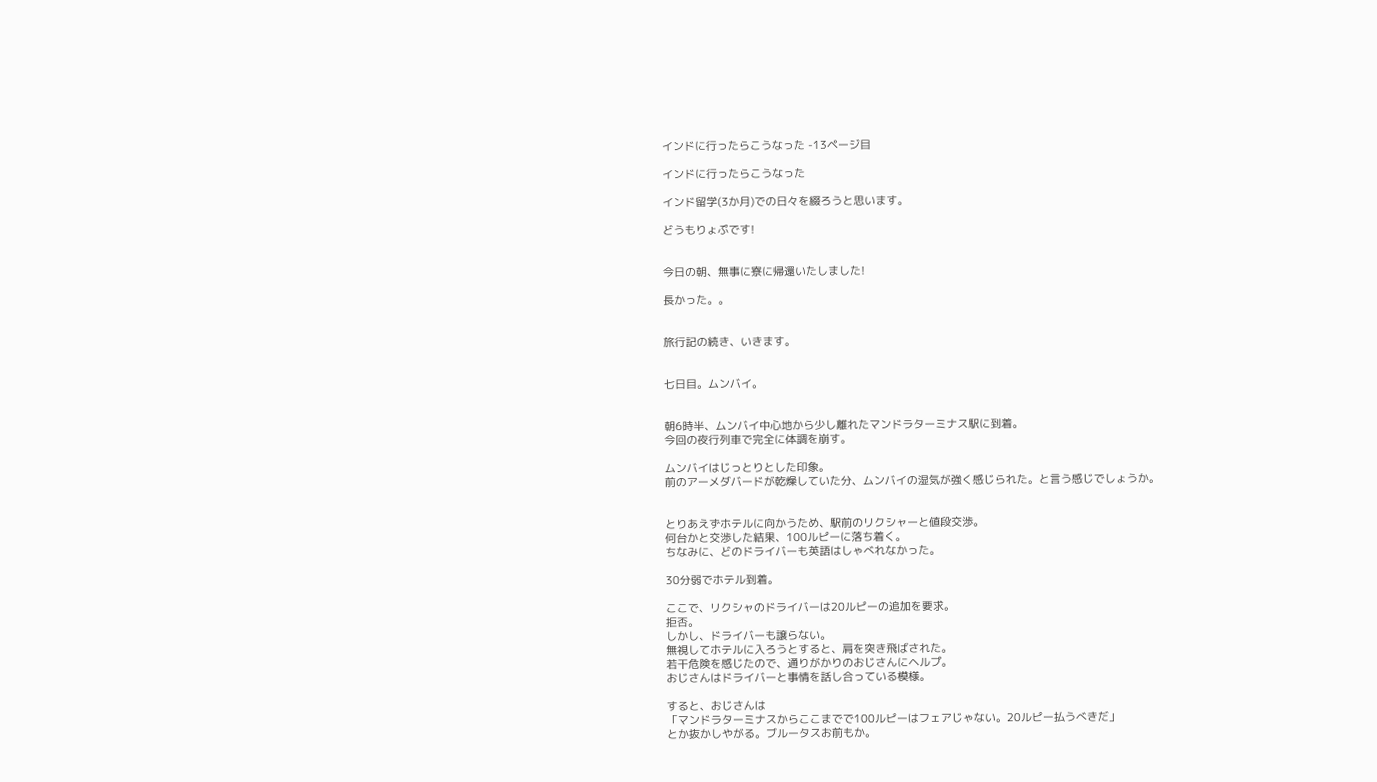インドに行ったらこうなった -13ページ目

インドに行ったらこうなった

インド留学(3か月)での日々を綴ろうと思います。

どうもりょぷです!


今日の朝、無事に寮に帰還いたしました!

長かった。。


旅行記の続き、いきます。


七日目。ムンバイ。


朝6時半、ムンバイ中心地から少し離れたマンドラターミナス駅に到着。
今回の夜行列車で完全に体調を崩す。

ムンバイはじっとりとした印象。
前のアーメダバードが乾燥していた分、ムンバイの湿気が強く感じられた。と言う感じでしょうか。


とりあえずホテルに向かうため、駅前のリクシャーと値段交渉。
何台かと交渉した結果、100ルピーに落ち着く。
ちなみに、どのドライバーも英語はしゃべれなかった。

30分弱でホテル到着。

ここで、リクシャのドライバーは20ルピーの追加を要求。
拒否。
しかし、ドライバーも譲らない。
無視してホテルに入ろうとすると、肩を突き飛ばされた。
若干危険を感じたので、通りがかりのおじさんにヘルプ。
おじさんはドライバーと事情を話し合っている模様。

すると、おじさんは
「マンドラターミナスからここまでで100ルピーはフェアじゃない。20ルピー払うべきだ」
とか抜かしやがる。ブルータスお前もか。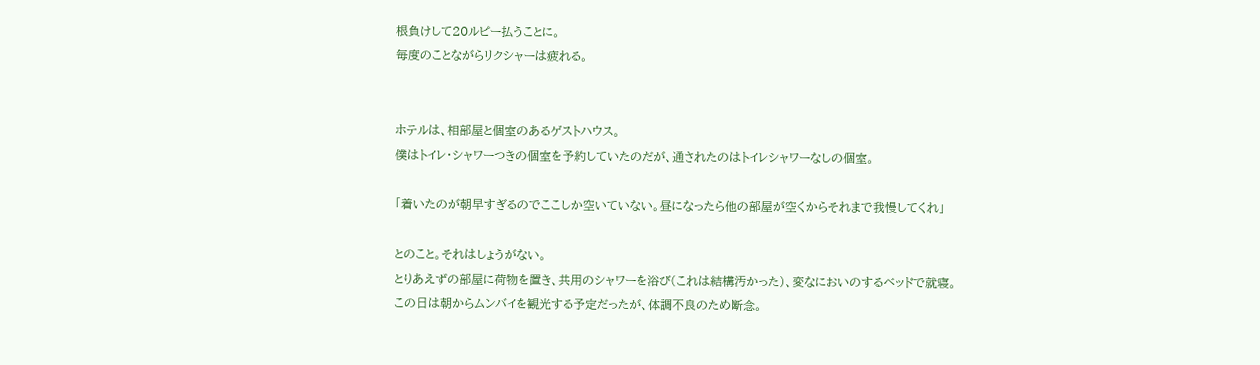根負けして20ルピー払うことに。
毎度のことながらリクシャーは疲れる。


ホテルは、相部屋と個室のあるゲストハウス。
僕はトイレ・シャワーつきの個室を予約していたのだが、通されたのはトイレシャワーなしの個室。

「着いたのが朝早すぎるのでここしか空いていない。昼になったら他の部屋が空くからそれまで我慢してくれ」

とのこと。それはしょうがない。
とりあえずの部屋に荷物を置き、共用のシャワーを浴び(これは結構汚かった)、変なにおいのするベッドで就寝。
この日は朝からムンバイを観光する予定だったが、体調不良のため断念。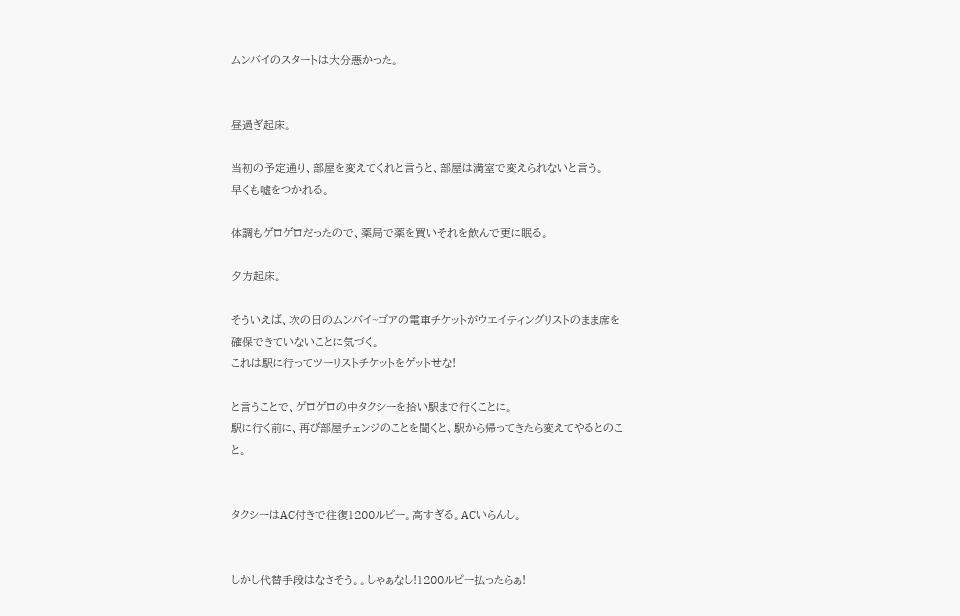ムンバイのスタートは大分悪かった。


昼過ぎ起床。

当初の予定通り、部屋を変えてくれと言うと、部屋は満室で変えられないと言う。
早くも嘘をつかれる。

体調もゲロゲロだったので、薬局で薬を買いそれを飲んで更に眠る。

夕方起床。

そういえば、次の日のムンバイ~ゴアの電車チケットがウエイティングリストのまま席を確保できていないことに気づく。
これは駅に行ってツーリストチケットをゲットせな!

と言うことで、ゲロゲロの中タクシーを拾い駅まで行くことに。
駅に行く前に、再び部屋チェンジのことを聞くと、駅から帰ってきたら変えてやるとのこと。


タクシーはAC付きで往復1200ルピー。高すぎる。ACいらんし。


しかし代替手段はなさそう。。しゃぁなし!1200ルピー払ったらぁ!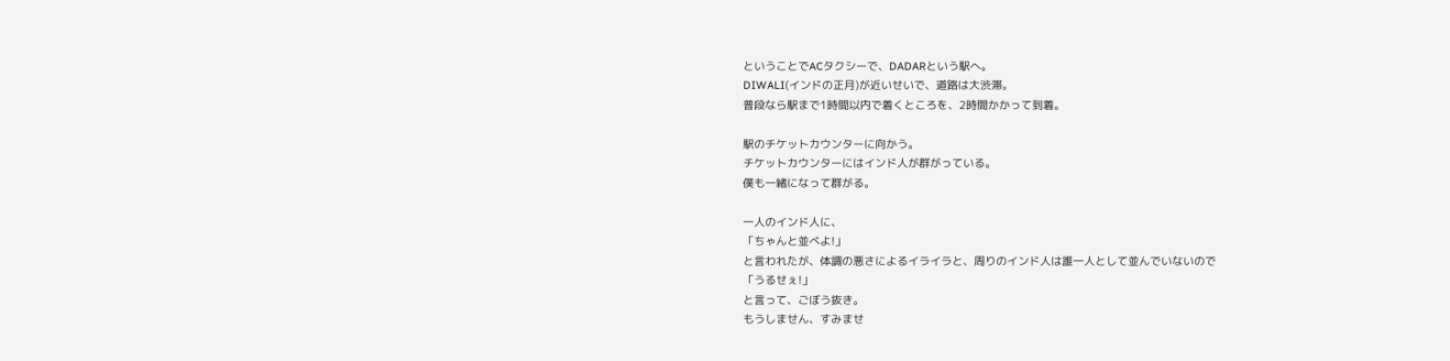ということでACタクシーで、DADARという駅へ。
DIWALI(インドの正月)が近いせいで、道路は大渋滞。
普段なら駅まで1時間以内で着くところを、2時間かかって到着。

駅のチケットカウンターに向かう。
チケットカウンターにはインド人が群がっている。
僕も一緒になって群がる。

一人のインド人に、
「ちゃんと並べよ!」
と言われたが、体調の悪さによるイライラと、周りのインド人は誰一人として並んでいないので
「うるせぇ!」
と言って、ごぼう抜き。
もうしません、すみませ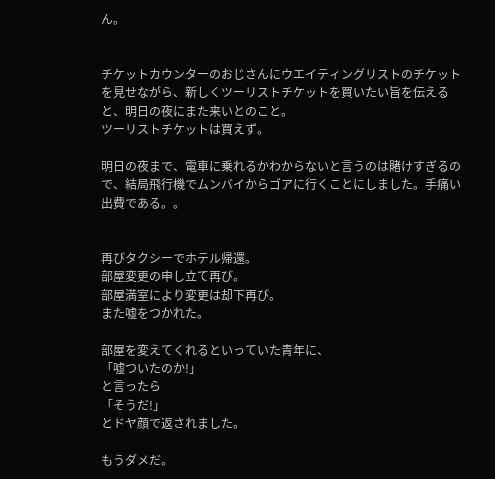ん。


チケットカウンターのおじさんにウエイティングリストのチケットを見せながら、新しくツーリストチケットを買いたい旨を伝えると、明日の夜にまた来いとのこと。
ツーリストチケットは買えず。

明日の夜まで、電車に乗れるかわからないと言うのは賭けすぎるので、結局飛行機でムンバイからゴアに行くことにしました。手痛い出費である。。


再びタクシーでホテル帰還。
部屋変更の申し立て再び。
部屋満室により変更は却下再び。
また嘘をつかれた。

部屋を変えてくれるといっていた青年に、
「嘘ついたのか!」
と言ったら
「そうだ!」
とドヤ顔で返されました。

もうダメだ。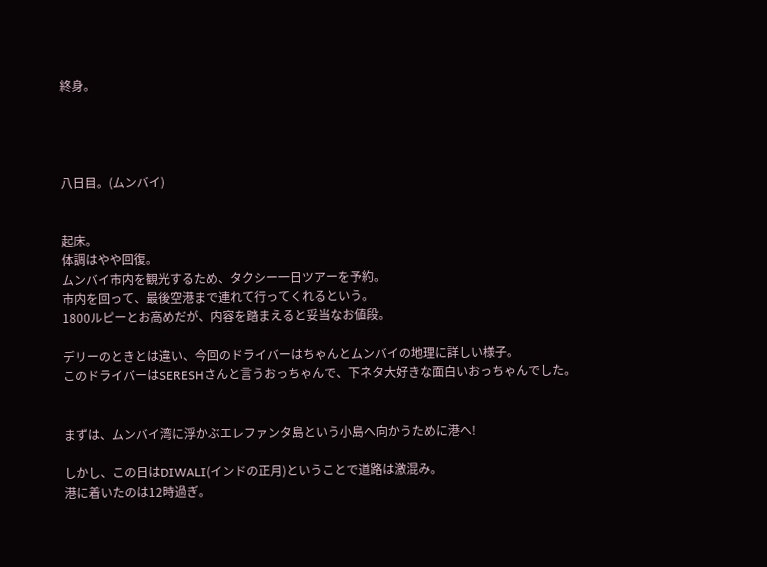終身。




八日目。(ムンバイ)


起床。
体調はやや回復。
ムンバイ市内を観光するため、タクシー一日ツアーを予約。
市内を回って、最後空港まで連れて行ってくれるという。
1800ルピーとお高めだが、内容を踏まえると妥当なお値段。

デリーのときとは違い、今回のドライバーはちゃんとムンバイの地理に詳しい様子。
このドライバーはSERESHさんと言うおっちゃんで、下ネタ大好きな面白いおっちゃんでした。


まずは、ムンバイ湾に浮かぶエレファンタ島という小島へ向かうために港へ!

しかし、この日はDIWALI(インドの正月)ということで道路は激混み。
港に着いたのは12時過ぎ。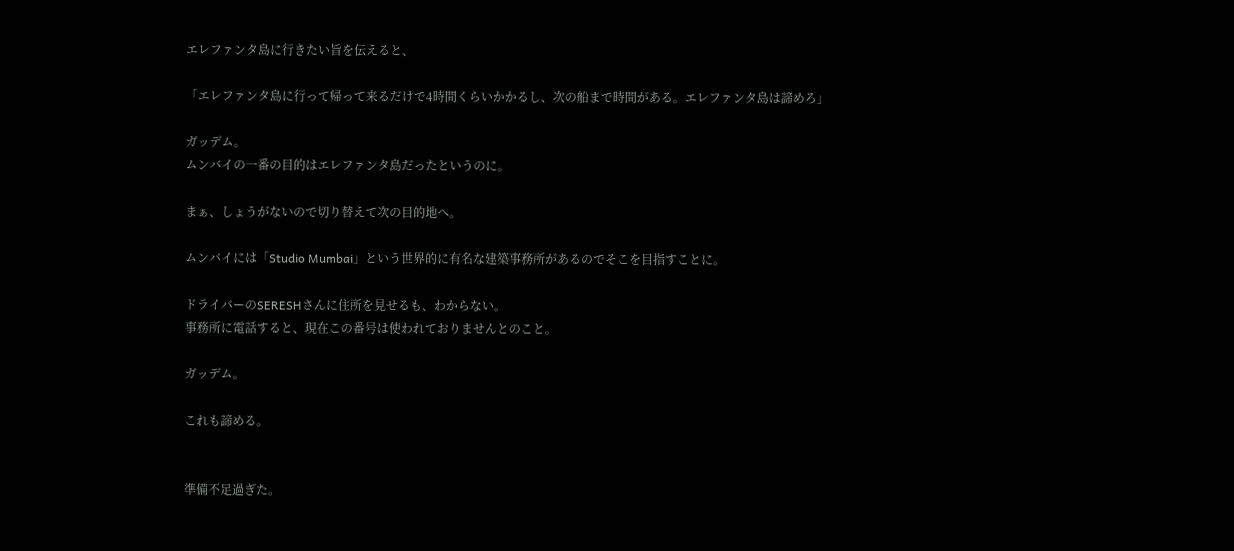エレファンタ島に行きたい旨を伝えると、

「エレファンタ島に行って帰って来るだけで4時間くらいかかるし、次の船まで時間がある。エレファンタ島は諦めろ」

ガッデム。
ムンバイの一番の目的はエレファンタ島だったというのに。

まぁ、しょうがないので切り替えて次の目的地へ。

ムンバイには「Studio Mumbai」という世界的に有名な建築事務所があるのでそこを目指すことに。

ドライバーのSERESHさんに住所を見せるも、わからない。
事務所に電話すると、現在この番号は使われておりませんとのこと。

ガッデム。

これも諦める。


準備不足過ぎた。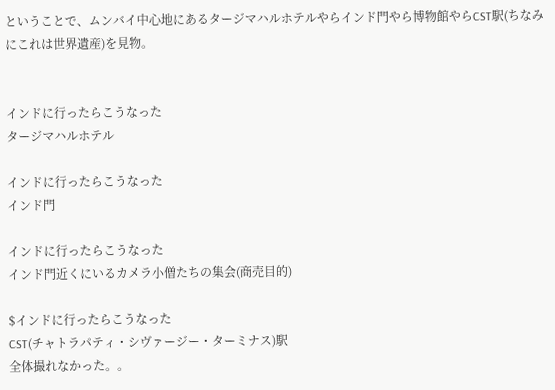ということで、ムンバイ中心地にあるタージマハルホテルやらインド門やら博物館やらCST駅(ちなみにこれは世界遺産)を見物。


インドに行ったらこうなった
タージマハルホテル

インドに行ったらこうなった
インド門

インドに行ったらこうなった
インド門近くにいるカメラ小僧たちの集会(商売目的)

$インドに行ったらこうなった
CST(チャトラパティ・シヴァージー・ターミナス)駅
全体撮れなかった。。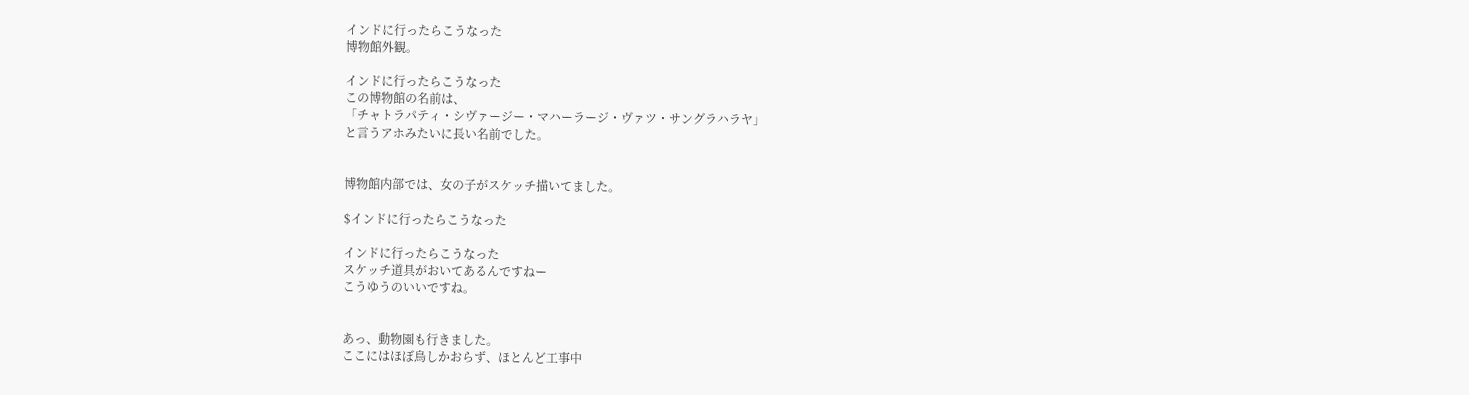インドに行ったらこうなった
博物館外観。

インドに行ったらこうなった
この博物館の名前は、
「チャトラパティ・シヴァージー・マハーラージ・ヴァツ・サングラハラヤ」
と言うアホみたいに長い名前でした。


博物館内部では、女の子がスケッチ描いてました。

$インドに行ったらこうなった

インドに行ったらこうなった
スケッチ道具がおいてあるんですねー
こうゆうのいいですね。


あっ、動物園も行きました。
ここにはほぼ鳥しかおらず、ほとんど工事中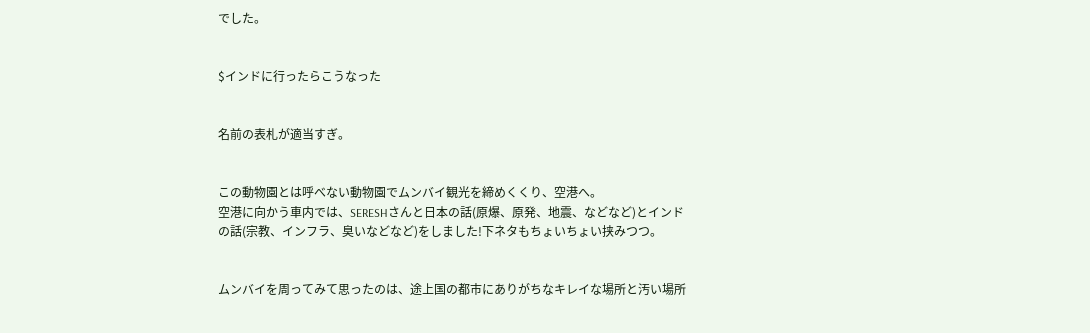でした。


$インドに行ったらこうなった


名前の表札が適当すぎ。


この動物園とは呼べない動物園でムンバイ観光を締めくくり、空港へ。
空港に向かう車内では、SERESHさんと日本の話(原爆、原発、地震、などなど)とインドの話(宗教、インフラ、臭いなどなど)をしました!下ネタもちょいちょい挟みつつ。


ムンバイを周ってみて思ったのは、途上国の都市にありがちなキレイな場所と汚い場所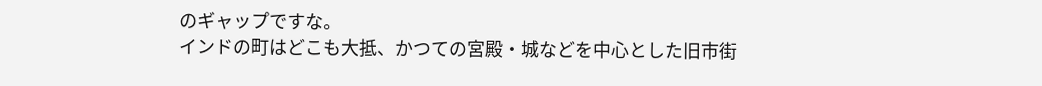のギャップですな。
インドの町はどこも大抵、かつての宮殿・城などを中心とした旧市街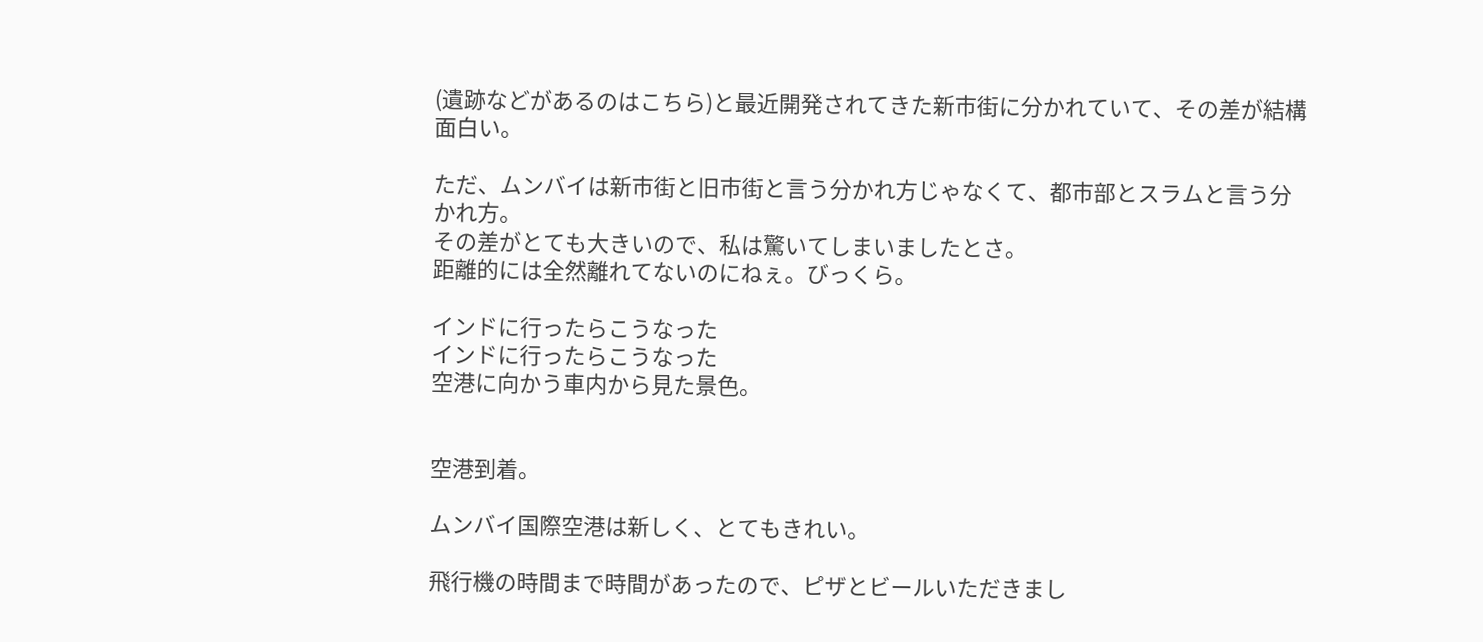(遺跡などがあるのはこちら)と最近開発されてきた新市街に分かれていて、その差が結構面白い。

ただ、ムンバイは新市街と旧市街と言う分かれ方じゃなくて、都市部とスラムと言う分かれ方。
その差がとても大きいので、私は驚いてしまいましたとさ。
距離的には全然離れてないのにねぇ。びっくら。

インドに行ったらこうなった
インドに行ったらこうなった
空港に向かう車内から見た景色。


空港到着。

ムンバイ国際空港は新しく、とてもきれい。

飛行機の時間まで時間があったので、ピザとビールいただきまし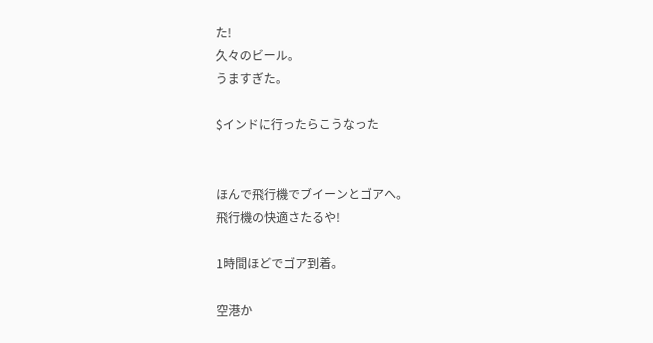た!
久々のビール。
うますぎた。

$インドに行ったらこうなった


ほんで飛行機でブイーンとゴアへ。
飛行機の快適さたるや!

1時間ほどでゴア到着。

空港か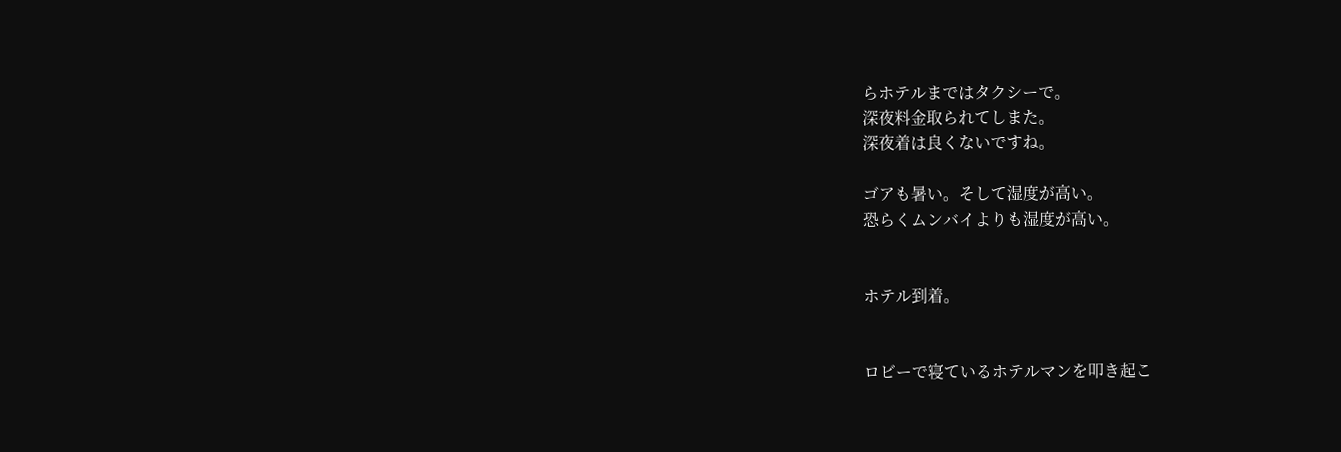らホテルまではタクシーで。
深夜料金取られてしまた。
深夜着は良くないですね。

ゴアも暑い。そして湿度が高い。
恐らくムンバイよりも湿度が高い。


ホテル到着。


ロビーで寝ているホテルマンを叩き起こ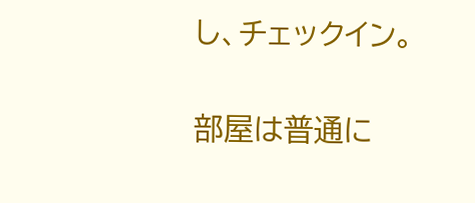し、チェックイン。

部屋は普通に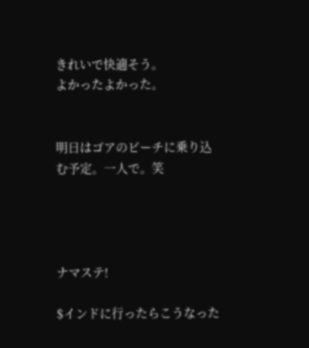きれいで快適そう。
よかったよかった。


明日はゴアのビーチに乗り込む予定。一人で。笑




ナマステ!

$インドに行ったらこうなった